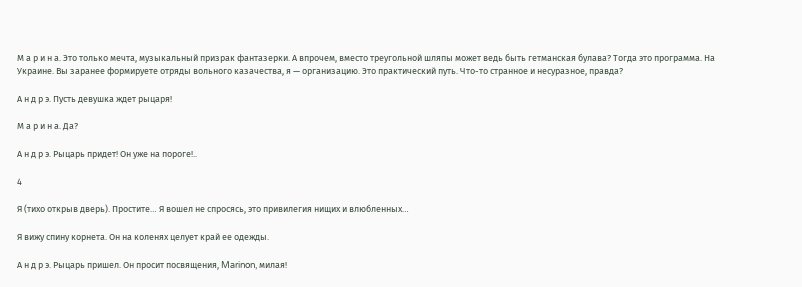М а р и н а. Это только мечта, музыкальный призрак фантазерки. А впрочем, вместо треугольной шляпы может ведь быть гетманская булава? Тогда это программа. На Украине. Вы заранее формируете отряды вольного казачества, я — организацию. Это практический путь. Что-то странное и несуразное, правда?

А н д р э. Пусть девушка ждет рыцаря!

М а р и н а. Да?

А н д р э. Рыцарь придет! Он уже на пороге!..

4

Я (тихо открыв дверь). Простите… Я вошел не спросясь, это привилегия нищих и влюбленных…

Я вижу спину корнета. Он на коленях целует край ее одежды.

А н д р э. Рыцарь пришел. Он просит посвящения, Marinon, милая!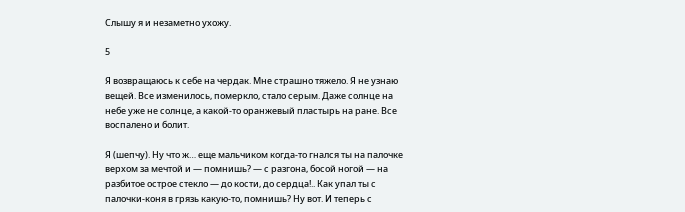Слышу я и незаметно ухожу.

5

Я возвращаюсь к себе на чердак. Мне страшно тяжело. Я не узнаю вещей. Все изменилось, померкло, стало серым. Даже солнце на небе уже не солнце, а какой-то оранжевый пластырь на ране. Все воспалено и болит.

Я (шепчу). Ну что ж… еще мальчиком когда-то гнался ты на палочке верхом за мечтой и — помнишь? — с разгона, босой ногой — на разбитое острое стекло — до кости, до сердца!.. Как упал ты с палочки-коня в грязь какую-то, помнишь? Ну вот. И теперь с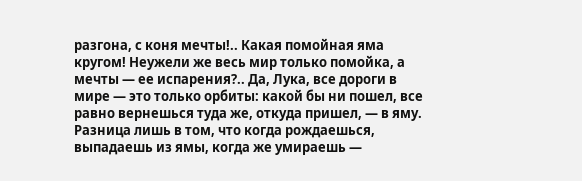разгона, с коня мечты!.. Какая помойная яма кругом! Неужели же весь мир только помойка, а мечты — ее испарения?.. Да, Лука, все дороги в мире — это только орбиты: какой бы ни пошел, все равно вернешься туда же, откуда пришел, — в яму. Разница лишь в том, что когда рождаешься, выпадаешь из ямы, когда же умираешь —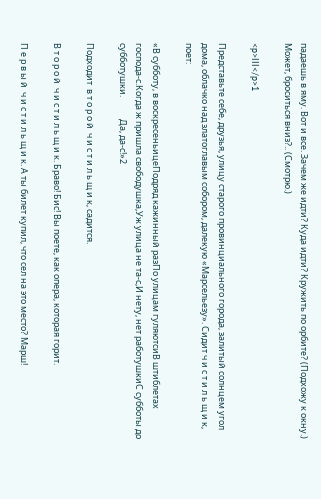падаешь в яму. Вот и все. Зачем же идти? Куда идти? Кружить по орбите? (Подхожу к окну.) Может, броситься вниз?.. (Смотрю.)

<p>III</p>1

Представьте себе, друзья, улицу старого провинциального города, залитый солнцем угол дома, облачко над златоглавым собором, далекую «Марсельезу». Сидит ч и с т и л ь щ и к, поет:

«В субботу, в воскресеньицеПодряд кажинный разПо улицам гуляютсиВ штиблетах господа-с.Когда ж пришла свободушка,Уж улица не та-с,И нету, нет работушкиС субботы до субботушки.           Да, да-с!»2

Подходит  в т о р о й  ч и с т и л ь щ и к, садится.

В т о р о й  ч и с т и л ь щ и к. Браво! Бис! Вы поете, как опера, которая горит.

П е р в ы й  ч и с т и л ь щ и к. А ты билет купил, что сел на это место? Марш!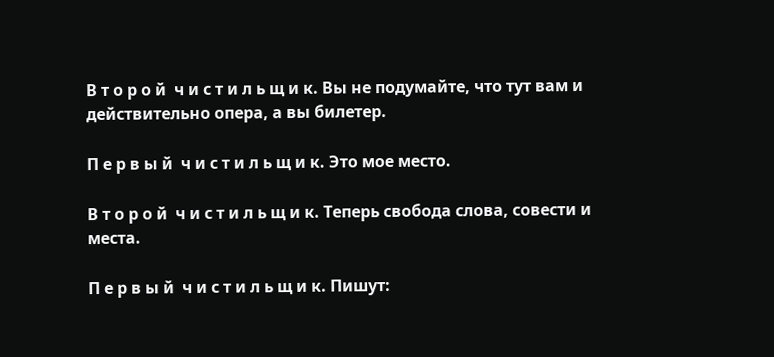В т о р о й  ч и с т и л ь щ и к. Вы не подумайте, что тут вам и действительно опера, а вы билетер.

П е р в ы й  ч и с т и л ь щ и к. Это мое место.

В т о р о й  ч и с т и л ь щ и к. Теперь свобода слова, совести и места.

П е р в ы й  ч и с т и л ь щ и к. Пишут: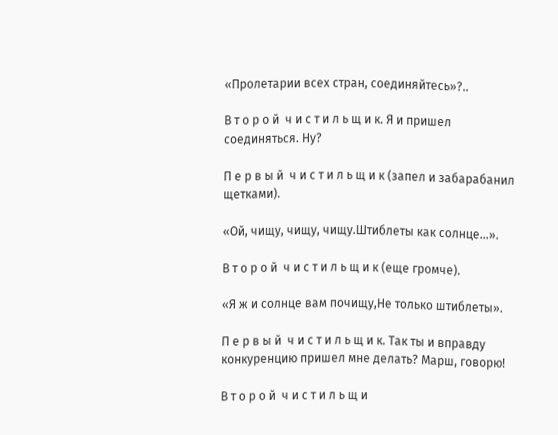«Пролетарии всех стран, соединяйтесь»?..

В т о р о й  ч и с т и л ь щ и к. Я и пришел соединяться. Ну?

П е р в ы й  ч и с т и л ь щ и к (запел и забарабанил щетками).

«Ой, чищу, чищу, чищу.Штиблеты как солнце…».

В т о р о й  ч и с т и л ь щ и к (еще громче).

«Я ж и солнце вам почищу,Не только штиблеты».

П е р в ы й  ч и с т и л ь щ и к. Так ты и вправду конкуренцию пришел мне делать? Марш, говорю!

В т о р о й  ч и с т и л ь щ и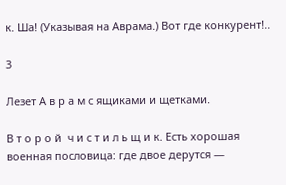к. Ша! (Указывая на Аврама.) Вот где конкурент!..

3

Лезет А в р а м с ящиками и щетками.

В т о р о й  ч и с т и л ь щ и к. Есть хорошая военная пословица: где двое дерутся —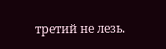третий не лезь.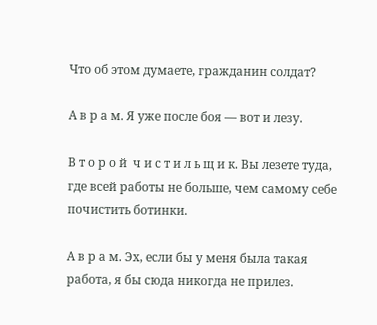Что об этом думаете, гражданин солдат?

А в р а м. Я уже после боя — вот и лезу.

В т о р о й  ч и с т и л ь щ и к. Вы лезете туда, где всей работы не больше, чем самому себе почистить ботинки.

А в р а м. Эх, если бы у меня была такая работа, я бы сюда никогда не прилез.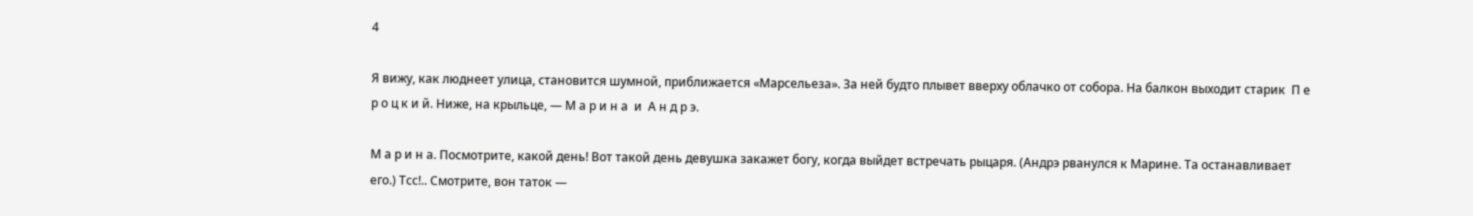4

Я вижу, как люднеет улица, становится шумной, приближается «Марсельеза». За ней будто плывет вверху облачко от собора. На балкон выходит старик  П е р о ц к и й. Ниже, на крыльце, — М а р и н а  и  А н д р э.

М а р и н а. Посмотрите, какой день! Вот такой день девушка закажет богу, когда выйдет встречать рыцаря. (Андрэ рванулся к Марине. Та останавливает его.) Тсс!.. Смотрите, вон таток —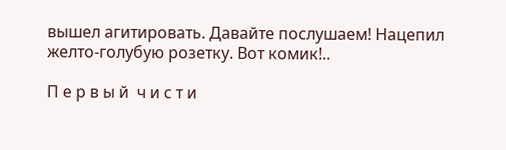вышел агитировать. Давайте послушаем! Нацепил желто-голубую розетку. Вот комик!..

П е р в ы й  ч и с т и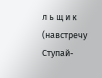л ь щ и к (навстречу Ступай-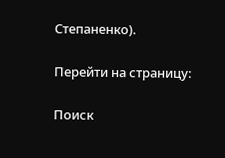Степаненко).

Перейти на страницу:

Поиск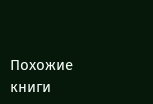Похожие книги